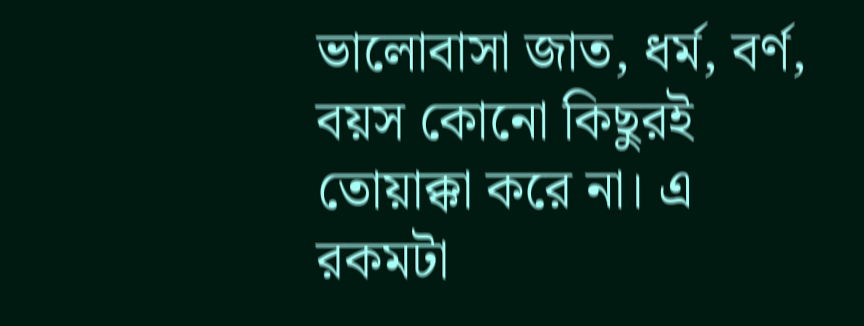ভালোবাসা জাত, ধর্ম, বর্ণ, বয়স কোনো কিছুরই তোয়াক্কা করে না। এ রকমটা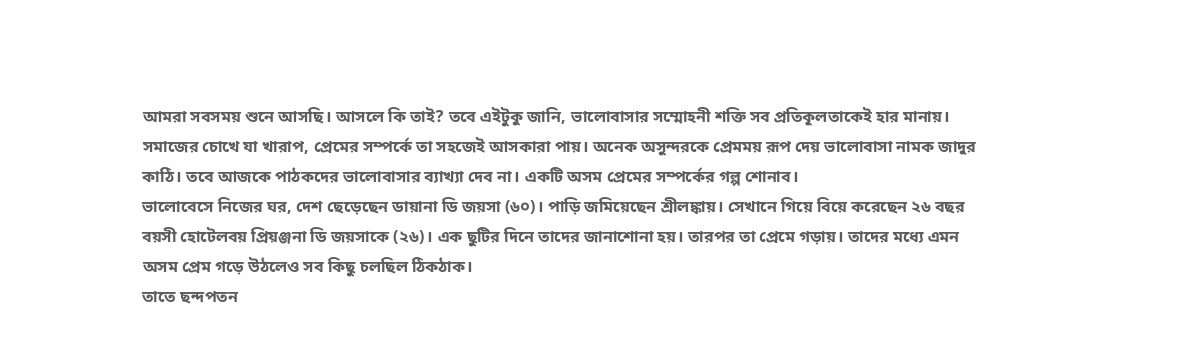আমরা সবসময় শুনে আসছি। আসলে কি তাই? তবে এইটুকু জানি, ভালোবাসার সম্মোহনী শক্তি সব প্রতিকূলতাকেই হার মানায়।
সমাজের চোখে যা খারাপ, প্রেমের সম্পর্কে তা সহজেই আসকারা পায়। অনেক অসুন্দরকে প্রেমময় রূপ দেয় ভালোবাসা নামক জাদুর কাঠি। তবে আজকে পাঠকদের ভালোবাসার ব্যাখ্যা দেব না। একটি অসম প্রেমের সম্পর্কের গল্প শোনাব।
ভালোবেসে নিজের ঘর, দেশ ছেড়েছেন ডায়ানা ডি জয়সা (৬০)। পাড়ি জমিয়েছেন শ্রীলঙ্কায়। সেখানে গিয়ে বিয়ে করেছেন ২৬ বছর বয়সী হোটেলবয় প্রিয়ঞ্জনা ডি জয়সাকে (২৬)। এক ছুটির দিনে তাদের জানাশোনা হয়। তারপর তা প্রেমে গড়ায়। তাদের মধ্যে এমন অসম প্রেম গড়ে উঠলেও সব কিছু চলছিল ঠিকঠাক।
তাতে ছন্দপতন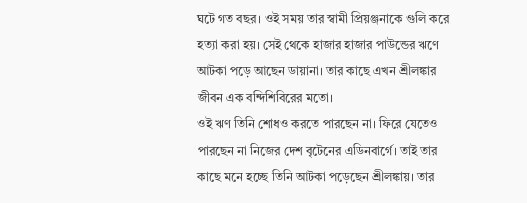ঘটে গত বছর। ওই সময় তার স্বামী প্রিয়ঞ্জনাকে গুলি করে হত্যা করা হয়। সেই থেকে হাজার হাজার পাউন্ডের ঋণে আটকা পড়ে আছেন ডায়ানা। তার কাছে এখন শ্রীলঙ্কার জীবন এক বন্দিশিবিরের মতো।
ওই ঋণ তিনি শোধও করতে পারছেন না। ফিরে যেতেও পারছেন না নিজের দেশ বৃটেনের এডিনবার্গে। তাই তার কাছে মনে হচ্ছে তিনি আটকা পড়েছেন শ্রীলঙ্কায়। তার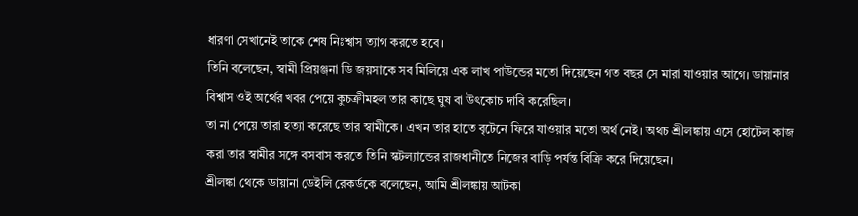ধারণা সেখানেই তাকে শেষ নিঃশ্বাস ত্যাগ করতে হবে।
তিনি বলেছেন, স্বামী প্রিয়ঞ্জনা ডি জয়সাকে সব মিলিয়ে এক লাখ পাউন্ডের মতো দিয়েছেন গত বছর সে মারা যাওয়ার আগে। ডায়ানার বিশ্বাস ওই অর্থের খবর পেয়ে কুচক্রীমহল তার কাছে ঘুষ বা উৎকোচ দাবি করেছিল।
তা না পেয়ে তারা হত্যা করেছে তার স্বামীকে। এখন তার হাতে বৃটেনে ফিরে যাওয়ার মতো অর্থ নেই। অথচ শ্রীলঙ্কায় এসে হোটেল কাজ করা তার স্বামীর সঙ্গে বসবাস করতে তিনি স্কটল্যান্ডের রাজধানীতে নিজের বাড়ি পর্যন্ত বিক্রি করে দিয়েছেন।
শ্রীলঙ্কা থেকে ডায়ানা ডেইলি রেকর্ডকে বলেছেন, আমি শ্রীলঙ্কায় আটকা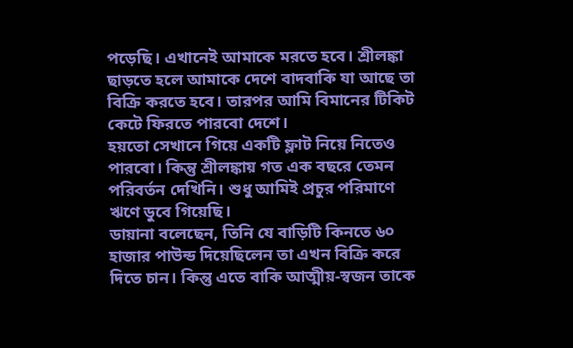পড়েছি। এখানেই আমাকে মরতে হবে। শ্রীলঙ্কা ছাড়তে হলে আমাকে দেশে বাদবাকি যা আছে তা বিক্রি করতে হবে। তারপর আমি বিমানের টিকিট কেটে ফিরতে পারবো দেশে।
হয়তো সেখানে গিয়ে একটি ফ্লাট নিয়ে নিতেও পারবো। কিন্তু শ্রীলঙ্কায় গত এক বছরে তেমন পরিবর্তন দেখিনি। শুধু আমিই প্রচুর পরিমাণে ঋণে ডুবে গিয়েছি।
ডায়ানা বলেছেন, তিনি যে বাড়িটি কিনতে ৬০ হাজার পাউন্ড দিয়েছিলেন তা এখন বিক্রি করে দিতে চান। কিন্তু এতে বাকি আত্মীয়-স্বজন তাকে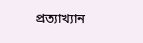প্রত্যাখ্যান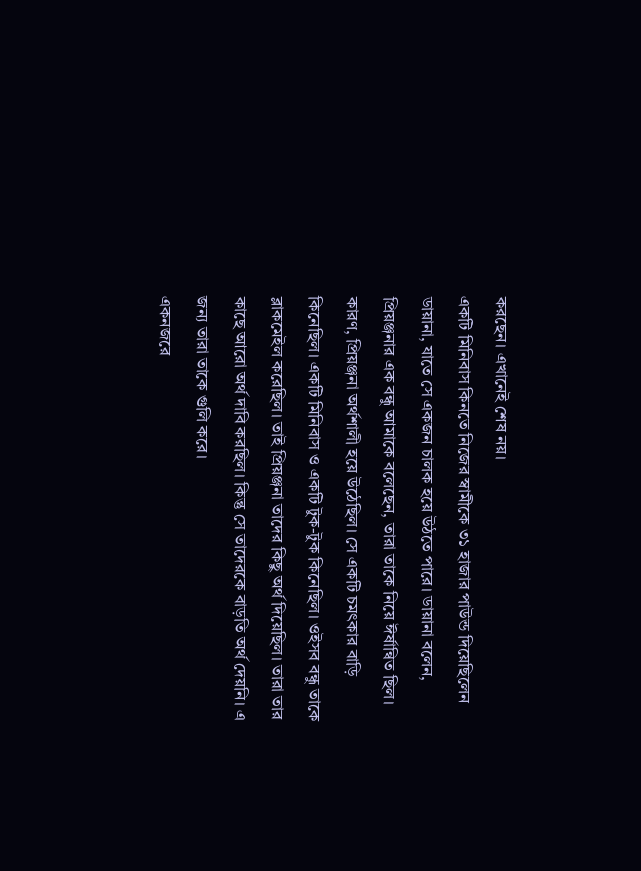করছেন। এখানেই শেষ নয়।
একটি মিনিবাস কিনতে নিজের স্বামীকে ৩১ হাজার পাউন্ড দিয়েছিলেন ডায়ানা, যাতে সে একজন চালক হয়ে উঠতে পারে। ডায়ানা বলেন, প্রিয়ঞ্জনার এক বন্ধু আমাকে বলেছেন, তারা তাকে নিয়ে ঈর্ষান্বিত ছিল।
কারণ, প্রিয়ঞ্জনা অর্থশালী হয়ে উঠেছিল। সে একটি চমৎকার বাড়ি কিনেছিল। একটি মিনিবাস ও একটি টুক-টুক কিনেছিল। ওইসব বন্ধু তাকে ব্লাকমেইল করেছিল। তাই প্রিয়ঞ্জনা তাদের কিছু অর্থ দিয়েছিল। তারা তার কাছে আরো অর্থ দাবি করছিল। কিন্তু সে তাদেরকে বাড়তি অর্থ দেয়নি। এ জন্য তারা তাকে গুলি করে।
একনজরে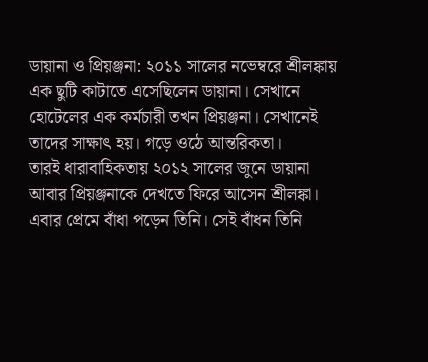ডায়ানা ও প্রিয়ঞ্জনা: ২০১১ সালের নভেম্বরে শ্রীলঙ্কায় এক ছুটি কাটাতে এসেছিলেন ডায়ানা। সেখানে হোটেলের এক কর্মচারী তখন প্রিয়ঞ্জনা। সেখানেই তাদের সাক্ষাৎ হয়। গড়ে ওঠে আন্তরিকতা।
তারই ধারাবাহিকতায় ২০১২ সালের জুনে ডায়ানা আবার প্রিয়ঞ্জনাকে দেখতে ফিরে আসেন শ্রীলঙ্কা। এবার প্রেমে বাঁধা পড়েন তিনি। সেই বাঁধন তিনি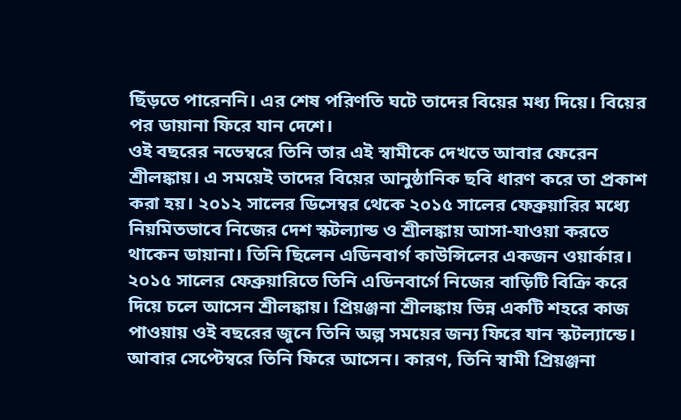ছিঁড়তে পারেননি। এর শেষ পরিণতি ঘটে তাদের বিয়ের মধ্য দিয়ে। বিয়ের পর ডায়ানা ফিরে যান দেশে।
ওই বছরের নভেম্বরে তিনি তার এই স্বামীকে দেখতে আবার ফেরেন শ্রীলঙ্কায়। এ সময়েই তাদের বিয়ের আনুষ্ঠানিক ছবি ধারণ করে তা প্রকাশ করা হয়। ২০১২ সালের ডিসেম্বর থেকে ২০১৫ সালের ফেব্রুয়ারির মধ্যে নিয়মিতভাবে নিজের দেশ স্কটল্যান্ড ও শ্রীলঙ্কায় আসা-যাওয়া করতে থাকেন ডায়ানা। তিনি ছিলেন এডিনবার্গ কাউন্সিলের একজন ওয়ার্কার।
২০১৫ সালের ফেব্রুয়ারিতে তিনি এডিনবার্গে নিজের বাড়িটি বিক্রি করে দিয়ে চলে আসেন শ্রীলঙ্কায়। প্রিয়ঞ্জনা শ্রীলঙ্কায় ভিন্ন একটি শহরে কাজ পাওয়ায় ওই বছরের জুনে তিনি অল্প সময়ের জন্য ফিরে যান স্কটল্যান্ডে।
আবার সেপ্টেম্বরে তিনি ফিরে আসেন। কারণ, তিনি স্বামী প্রিয়ঞ্জনা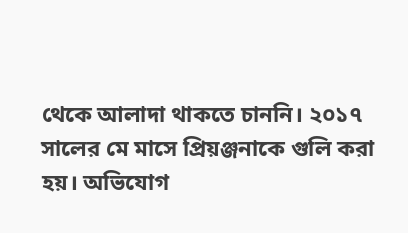থেকে আলাদা থাকতে চাননি। ২০১৭ সালের মে মাসে প্রিয়ঞ্জনাকে গুলি করা হয়। অভিযোগ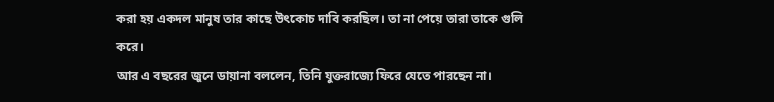করা হয় একদল মানুষ তার কাছে উৎকোচ দাবি করছিল। তা না পেয়ে তারা তাকে গুলি করে।
আর এ বছরের জুনে ডায়ানা বললেন, তিনি যুক্তরাজ্যে ফিরে যেতে পারছেন না।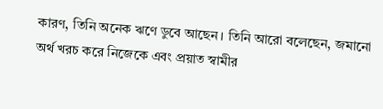কারণ, তিনি অনেক ঋণে ডুবে আছেন। তিনি আরো বলেছেন, জমানো অর্থ খরচ করে নিজেকে এবং প্রয়াত স্বামীর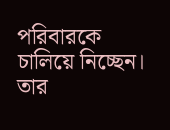পরিবারকে চালিয়ে নিচ্ছেন। তার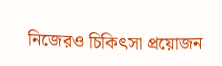নিজেরও চিকিৎসা প্রয়োজন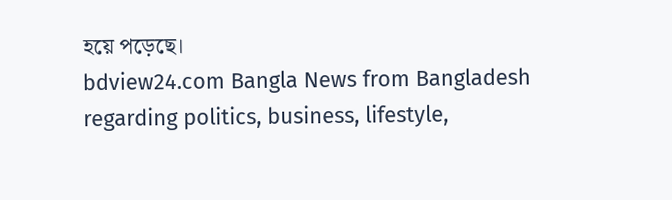হয়ে পড়েছে।
bdview24.com Bangla News from Bangladesh regarding politics, business, lifestyle,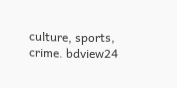culture, sports, crime. bdview24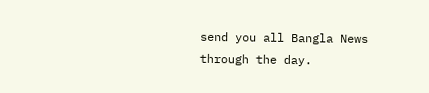send you all Bangla News through the day.